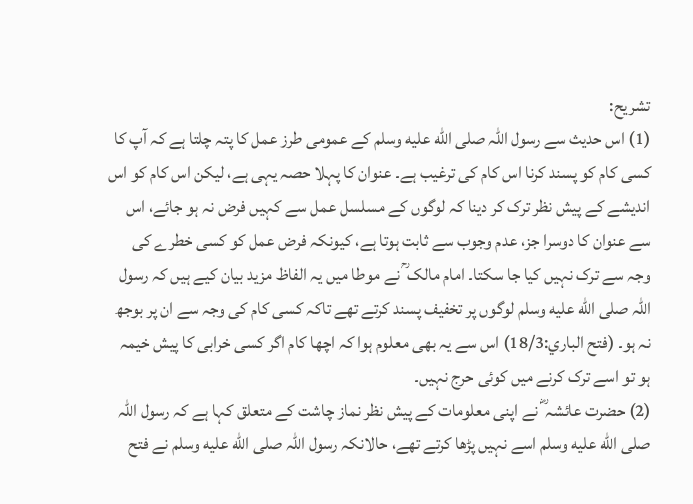تشریح:
(1) اس حدیث سے رسول اللہ صلى الله عليه وسلم کے عمومی طرز عمل کا پتہ چلتا ہے کہ آپ کا کسی کام کو پسند کرنا اس کام کی ترغیب ہے۔ عنوان کا پہلا حصہ یہی ہے، لیکن اس کام کو اس اندیشے کے پیش نظر ترک کر دینا کہ لوگوں کے مسلسل عمل سے کہیں فرض نہ ہو جائے، اس سے عنوان کا دوسرا جز، عدم وجوب سے ثابت ہوتا ہے، کیونکہ فرض عمل کو کسی خطرے کی وجہ سے ترک نہیں کیا جا سکتا۔ امام مالک ؒ نے موطا میں یہ الفاظ مزید بیان کیے ہیں کہ رسول اللہ صلى الله عليه وسلم لوگوں پر تخفیف پسند کرتے تھے تاکہ کسی کام کی وجہ سے ان پر بوجھ نہ ہو۔ (فتح الباري:18/3) اس سے یہ بھی معلوم ہوا کہ اچھا کام اگر کسی خرابی کا پیش خیمہ ہو تو اسے ترک کرنے میں کوئی حرج نہیں۔
(2) حضرت عائشہ ؓ نے اپنی معلومات کے پیش نظر نماز چاشت کے متعلق کہا ہے کہ رسول اللہ صلى الله عليه وسلم اسے نہیں پڑھا کرتے تھے، حالانکہ رسول اللہ صلى الله عليه وسلم نے فتح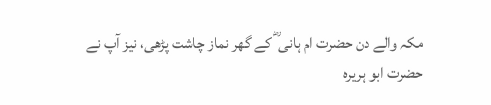مکہ والے دن حضرت ام ہانی ؓ کے گھر نماز چاشت پڑھی، نیز آپ نے حضرت ابو ہریرہ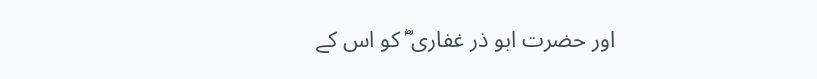اور حضرت ابو ذر غفاری ؓ کو اس کے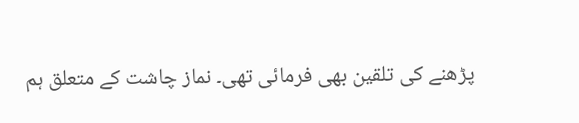پڑھنے کی تلقین بھی فرمائی تھی۔ نماز چاشت کے متعلق ہم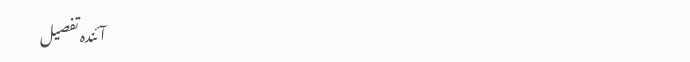آئندہ تفصیل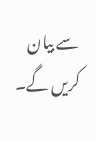سے بیان کریں گے۔